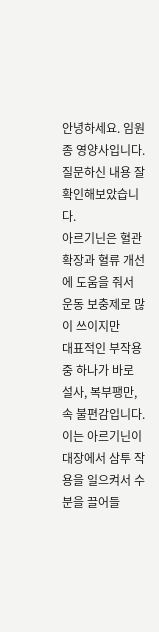안녕하세요. 임원종 영양사입니다.
질문하신 내용 잘 확인해보았습니다.
아르기닌은 혈관 확장과 혈류 개선에 도움을 줘서 운동 보충제로 많이 쓰이지만
대표적인 부작용 중 하나가 바로 설사, 복부팽만, 속 불편감입니다.
이는 아르기닌이 대장에서 삼투 작용을 일으켜서 수분을 끌어들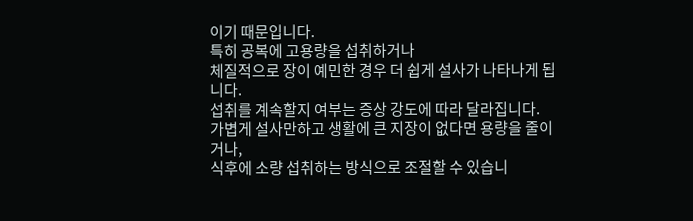이기 때문입니다.
특히 공복에 고용량을 섭취하거나
체질적으로 장이 예민한 경우 더 쉽게 설사가 나타나게 됩니다.
섭취를 계속할지 여부는 증상 강도에 따라 달라집니다.
가볍게 설사만하고 생활에 큰 지장이 없다면 용량을 줄이거나,
식후에 소량 섭취하는 방식으로 조절할 수 있습니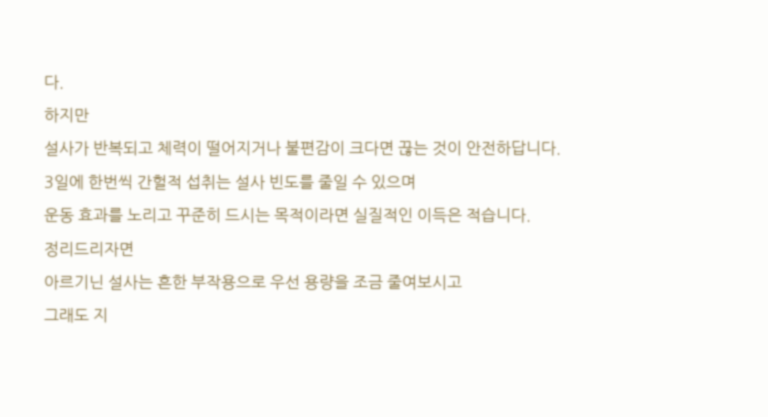다.
하지만
설사가 반복되고 체력이 떨어지거나 불편감이 크다면 끊는 것이 안전하답니다.
3일에 한번씩 간헐적 섭취는 설사 빈도를 줄일 수 있으며
운동 효과를 노리고 꾸준히 드시는 목적이라면 실질적인 이득은 적습니다.
정리드리자면
아르기닌 설사는 흔한 부작용으로 우선 용량을 조금 줄여보시고
그래도 지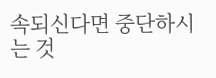속되신다면 중단하시는 것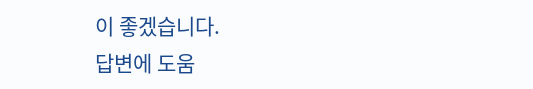이 좋겠습니다.
답변에 도움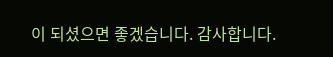이 되셨으면 좋겠습니다. 감사합니다.